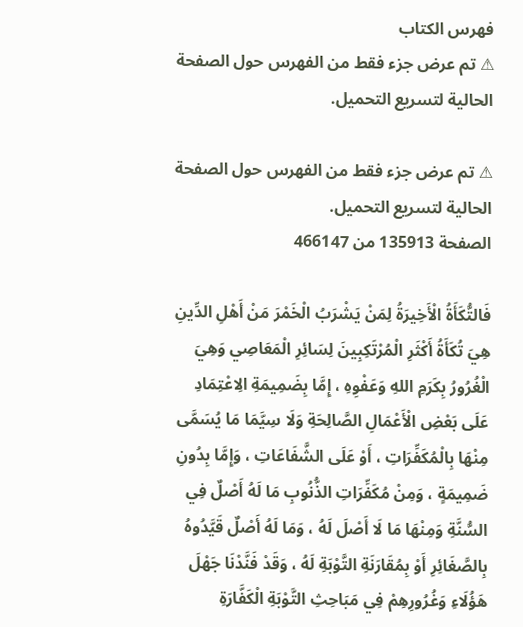فهرس الكتاب
⚠ تم عرض جزء فقط من الفهرس حول الصفحة الحالية لتسريع التحميل.

⚠ تم عرض جزء فقط من الفهرس حول الصفحة الحالية لتسريع التحميل.
الصفحة 135913 من 466147

فَالتُّكَأَةُ الْأَخِيرَةُ لِمَنْ يَشْرَبُ الْخَمْرَ مَنْ أَهْلِ الدِّينِ هِيَ تُكَأَةُ أَكْثَرِ الْمُرْتَكِبِينَ لِسَائِرِ الْمَعَاصِي وَهِيَ الْغُرُورُ بِكَرَمِ اللهِ وَعَفْوِهِ ، إِمَّا بِضَمِيمَةِ الِاعْتِمَادِ عَلَى بَعْضِ الْأَعْمَالِ الصَّالِحَةِ وَلَا سِيَّمَا مَا يُسَمَّى مِنْهَا بِالْمُكَفِّرَاتِ ، أَوْ عَلَى الشَّفَاعَاتِ ، وَإِمَّا بِدُونِ ضَمِيمَةٍ ، وَمِنْ مُكَفِّرَاتِ الذُّنُوبِ مَا لَهُ أَصْلٌ فِي السُّنَّةِ وَمِنْهَا مَا لَا أَصْلَ لَهُ ، وَمَا لَهُ أَصْلٌ قَيَّدُوهُ بِالصَّغَائِرِ أَوْ بِمُقَارَنَةِ التَّوْبَةِ لَهُ ، وَقَدْ فَنَّدْنَا جَهْلَ هَؤُلَاءِ وَغُرُورِهِمْ فِي مَبَاحِثِ التَّوْبَةِ الْكَفَّارَةِ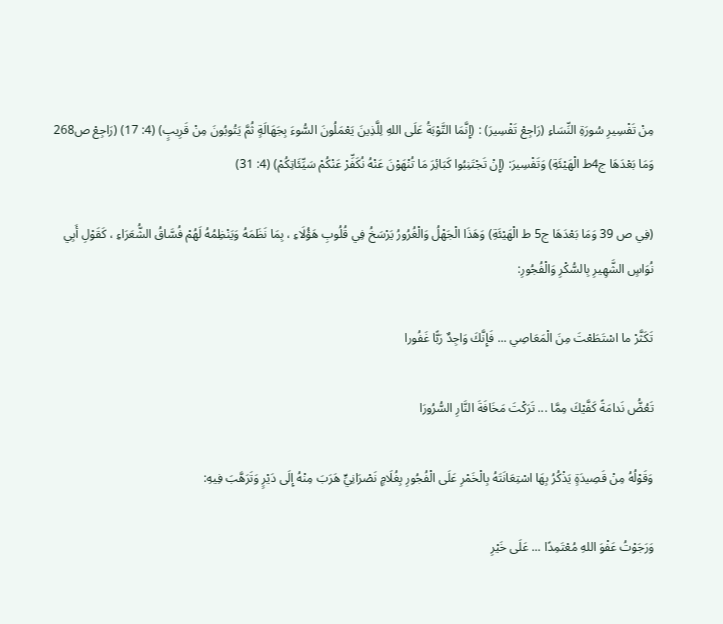مِنْ تَفْسِيرِ سُورَةِ النِّسَاءِ (رَاجِعْ تَفْسِيرَ) : (إِنَّمَا التَّوْبَةُ عَلَى اللهِ لِلَّذِينَ يَعْمَلُونَ السُّوءَ بِجَهَالَةٍ ثُمَّ يَتُوبُونَ مِنْ قَرِيبٍ) (4: 17) (رَاجِعْ ص268 وَمَا بَعْدَهَا ج4ط الْهَيْئَةِ) وَتَفْسِيرَ: (إِنْ تَجْتَنِبُوا كَبَائِرَ مَا تُنْهَوْنَ عَنْهُ نُكَفِّرْ عَنْكُمْ سَيِّئَاتِكُمْ) (4: 31)

(فِي ص 39 وَمَا بَعْدَهَا ج5 ط الْهَيْئَةِ) وَهَذَا الْجَهْلُ وَالْغُرُورُ يَرْسَخُ فِي قُلُوبِ هَؤُلَاءِ ، بِمَا نَظَمَهُ وَيَنْظِمُهُ لَهُمْ فُسَّاقُ الشُّعَرَاءِ ، كَقَوْلِ أَبِي نُوَاسٍ الشَّهِيرِ بِالسُّكْرِ وَالْفُجُورِ:

تَكَثَّرْ ما اسْتَطَعْتَ مِنَ الْمَعَاصِي ... فَإِنَّكَ وَاجِدٌ رَبًّا غَفُورا

تَعُضُّ نَدامَةً كَفَّيْكَ مِمَّا ... تَرَكْتَ مَخَافَةَ النَّارِ السُّرُورَا

وَقَوْلُهُ مِنْ قَصِيدَةٍ يَذْكُرُ بِهَا اسْتِعَانَتَهُ بِالْخَمْرِ عَلَى الْفُجُورِ بِغُلَامٍ نَصْرَانِيٍّ هَرَبَ مِنْهُ إِلَى دَيْرٍ وَتَرَهَّبَ فِيهِ:

وَرَجَوْتُ عَفْوَ اللهِ مُعْتَمِدًا ... عَلَى خَيْرِ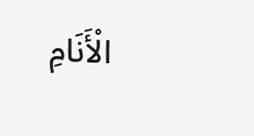الْأَنَامِ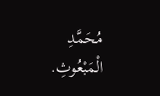مُحَمَّدِ الْمَبْعُوثِ.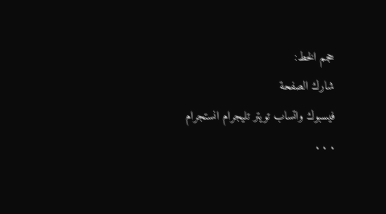حجم الخط:
شارك الصفحة
فيسبوك واتساب تويتر تليجرام انستجرام
. . .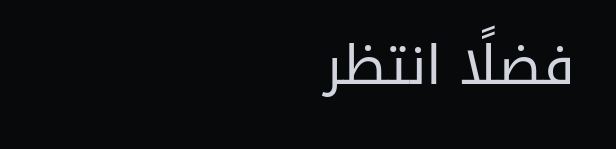فضلًا انتظر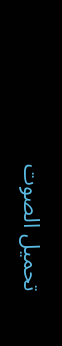تحميل الصوت